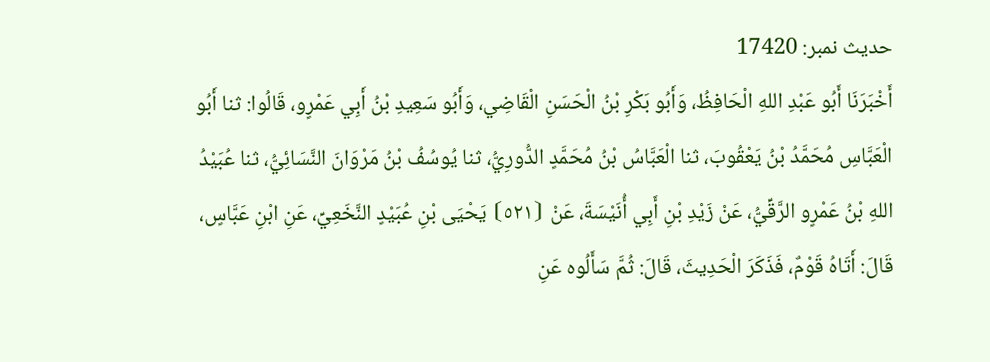حدیث نمبر: 17420
أَخْبَرَنَا أَبُو عَبْدِ اللهِ الْحَافِظُ، وَأَبُو بَكْرِ بْنُ الْحَسَنِ الْقَاضِي، وَأَبُو سَعِيدِ بْنُ أَبِي عَمْرٍو، قَالُوا: ثنا أَبُو الْعَبَّاسِ مُحَمَّدُ بْنُ يَعْقُوبَ، ثنا الْعَبَّاسُ بْنُ مُحَمَّدٍ الدُّورِيُّ، ثنا يُوسُفُ بْنُ مَرْوَانَ النَّسَائِيُّ، ثنا عُبَيْدُ اللهِ بْنُ عَمْرٍو الرَّقِّيُّ، عَنْ زَيْدِ بْنِ أَبِي أُنَيْسَةَ، عَنْ ⦗٥٢١⦘ يَحْيَى بْنِ عُبَيْدٍ النَّخَعِيِّ، عَنِ ابْنِ عَبَّاسٍ، قَالَ: أَتَاهُ قَوْمٌ، فَذَكَرَ الْحَدِيثَ، قَالَ: ثُمَّ سَأَلُوه عَنِ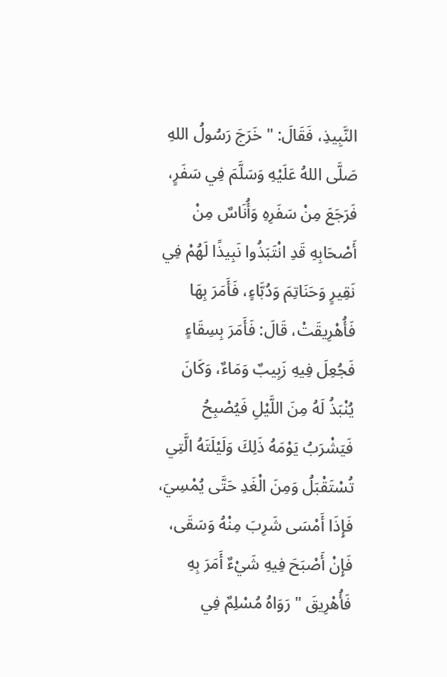النَّبِيذِ، فَقَالَ: " خَرَجَ رَسُولُ اللهِ صَلَّى اللهُ عَلَيْهِ وَسَلَّمَ فِي سَفَرٍ، فَرَجَعَ مِنْ سَفَرِهِ وَأُنَاسٌ مِنْ أَصْحَابِهِ قَدِ انْتَبَذُوا نَبِيذًا لَهُمْ فِي نَقِيرٍ وَحَنَاتِمَ وَدُبَّاءٍ، فَأَمَرَ بِهَا فَأُهْرِيقَتْ، قَالَ: فَأَمَرَ بِسِقَاءٍ فَجُعِلَ فِيهِ زَبِيبٌ وَمَاءٌ، وَكَانَ يُنْبَذُ لَهُ مِنَ اللَّيْلِ فَيُصْبِحُ فَيَشْرَبُ يَوْمَهُ ذَلِكَ وَلَيْلَتَهُ الَّتِي تُسْتَقْبَلُ وَمِنَ الْغَدِ حَتَّى يُمْسِيَ، فَإِذَا أَمْسَى شَرِبَ مِنْهُ وَسَقَى، فَإِنْ أَصْبَحَ فِيهِ شَيْءٌ أَمَرَ بِهِ فَأُهْرِيقَ " رَوَاهُ مُسْلِمٌ فِي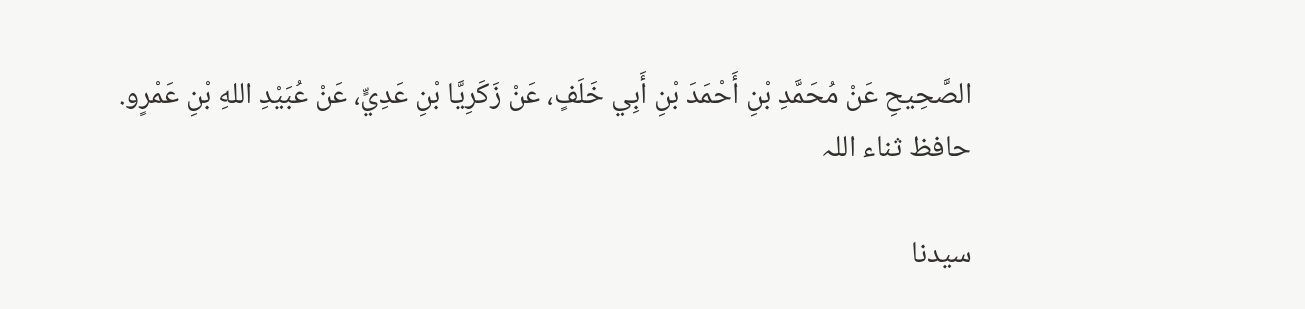الصَّحِيحِ عَنْ مُحَمَّدِ بْنِ أَحْمَدَ بْنِ أَبِي خَلَفٍ، عَنْ زَكَرِيَّا بْنِ عَدِيٍّ، عَنْ عُبَيْدِ اللهِ بْنِ عَمْرٍو.
حافظ ثناء اللہ

سیدنا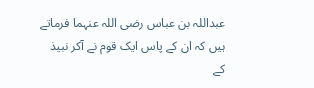عبداللہ بن عباس رضی اللہ عنہما فرماتے ہیں کہ ان کے پاس ایک قوم نے آکر نبیذ کے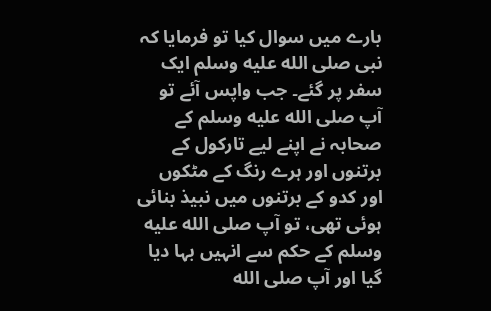بارے میں سوال کیا تو فرمایا کہ نبی صلى الله عليه وسلم ایک سفر پر گئے۔ جب واپس آئے تو آپ صلى الله عليه وسلم کے صحابہ نے اپنے لیے تارکول کے برتنوں اور ہرے رنگ کے مٹکوں اور کدو کے برتنوں میں نبیذ بنائی ہوئی تھی، تو آپ صلى الله عليه وسلم کے حکم سے انہیں بہا دیا گیا اور آپ صلى الله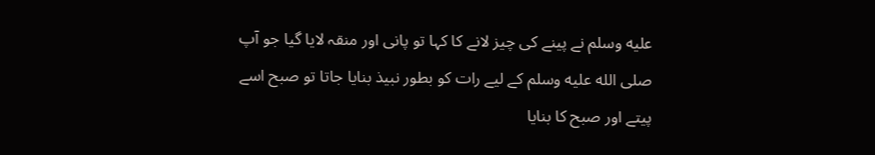عليه وسلم نے پینے کی چیز لانے کا کہا تو پانی اور منقہ لایا گیا جو آپ صلى الله عليه وسلم کے لیے رات کو بطور نبیذ بنایا جاتا تو صبح اسے پیتے اور صبح کا بنایا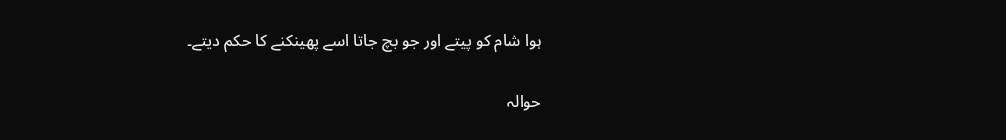ہوا شام کو پیتے اور جو بچ جاتا اسے پھینکنے کا حکم دیتے۔

حوالہ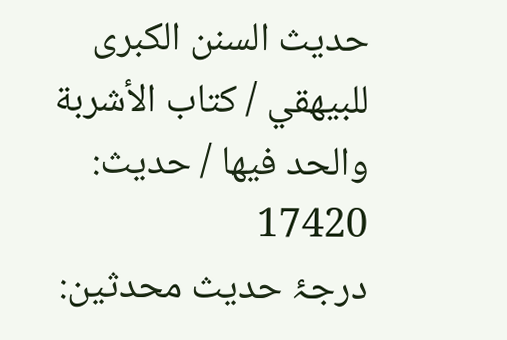حدیث السنن الكبرى للبيهقي / كتاب الأشربة والحد فيها / حدیث: 17420
درجۂ حدیث محدثین: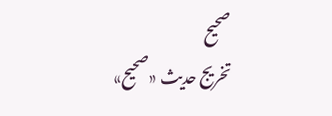صحيح
تخریج حدیث «صحيح»